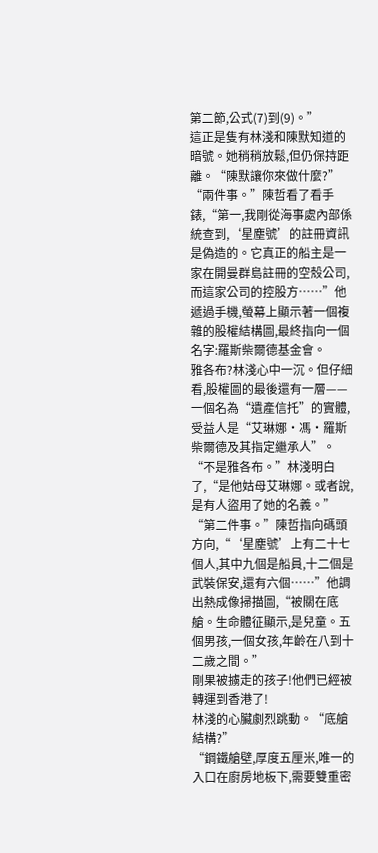第二節,公式(7)到(9)。”
這正是隻有林淺和陳默知道的暗號。她稍稍放鬆,但仍保持距離。“陳默讓你來做什麼?”
“兩件事。”陳哲看了看手錶,“第一,我剛從海事處內部係統查到,‘星塵號’的註冊資訊是偽造的。它真正的船主是一家在開曼群島註冊的空殼公司,而這家公司的控股方……”他遞過手機,螢幕上顯示著一個複雜的股權結構圖,最終指向一個名字:羅斯柴爾德基金會。
雅各布?林淺心中一沉。但仔細看,股權圖的最後還有一層——一個名為“遺產信托”的實體,受益人是“艾琳娜·馮·羅斯柴爾德及其指定繼承人”。
“不是雅各布。”林淺明白了,“是他姑母艾琳娜。或者說,是有人盜用了她的名義。”
“第二件事。”陳哲指向碼頭方向,“‘星塵號’上有二十七個人,其中九個是船員,十二個是武裝保安,還有六個……”他調出熱成像掃描圖,“被關在底艙。生命體征顯示,是兒童。五個男孩,一個女孩,年齡在八到十二歲之間。”
剛果被擄走的孩子!他們已經被轉運到香港了!
林淺的心臟劇烈跳動。“底艙結構?”
“鋼鐵艙壁,厚度五厘米,唯一的入口在廚房地板下,需要雙重密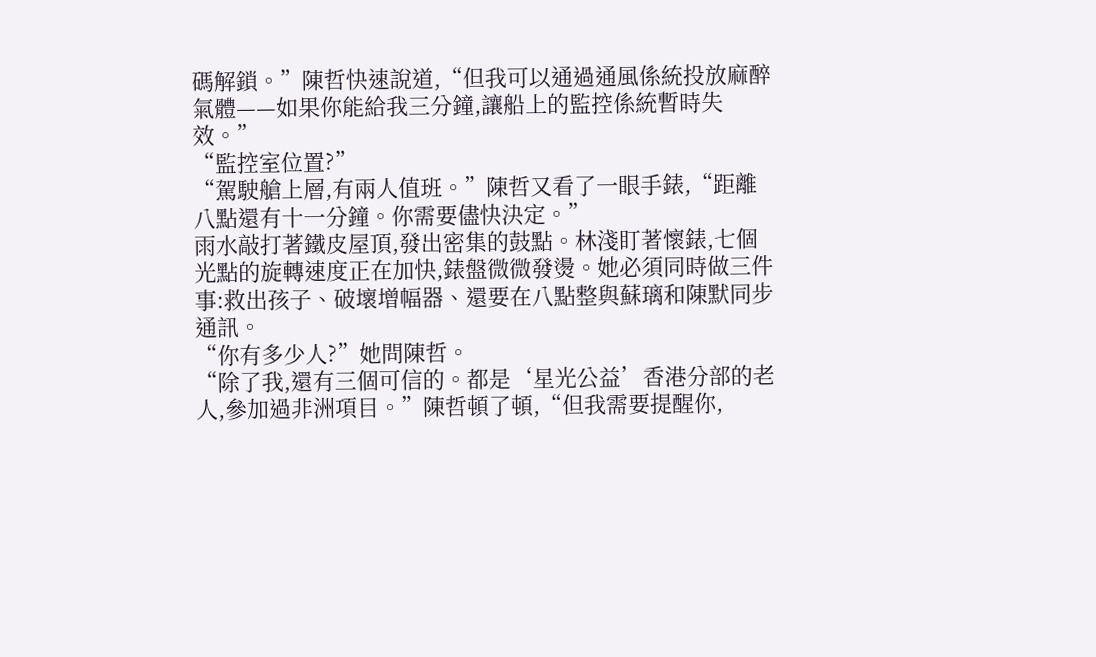碼解鎖。”陳哲快速說道,“但我可以通過通風係統投放麻醉氣體——如果你能給我三分鐘,讓船上的監控係統暫時失效。”
“監控室位置?”
“駕駛艙上層,有兩人值班。”陳哲又看了一眼手錶,“距離八點還有十一分鐘。你需要儘快決定。”
雨水敲打著鐵皮屋頂,發出密集的鼓點。林淺盯著懷錶,七個光點的旋轉速度正在加快,錶盤微微發燙。她必須同時做三件事:救出孩子、破壞增幅器、還要在八點整與蘇璃和陳默同步通訊。
“你有多少人?”她問陳哲。
“除了我,還有三個可信的。都是‘星光公益’香港分部的老人,參加過非洲項目。”陳哲頓了頓,“但我需要提醒你,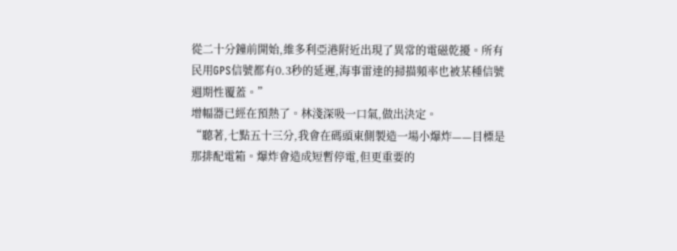從二十分鐘前開始,維多利亞港附近出現了異常的電磁乾擾。所有民用GPS信號都有0.3秒的延遲,海事雷達的掃描頻率也被某種信號週期性覆蓋。”
增幅器已經在預熱了。林淺深吸一口氣,做出決定。
“聽著,七點五十三分,我會在碼頭東側製造一場小爆炸——目標是那排配電箱。爆炸會造成短暫停電,但更重要的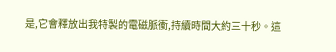是,它會釋放出我特製的電磁脈衝,持續時間大約三十秒。這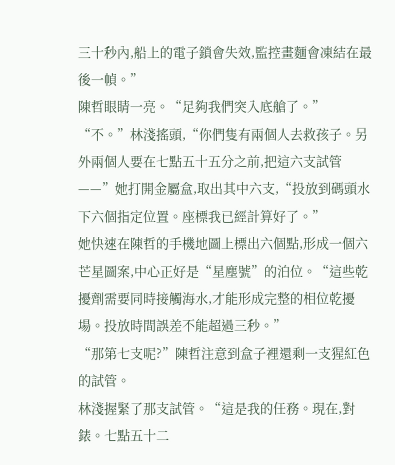三十秒內,船上的電子鎖會失效,監控畫麵會凍結在最後一幀。”
陳哲眼睛一亮。“足夠我們突入底艙了。”
“不。”林淺搖頭,“你們隻有兩個人去救孩子。另外兩個人要在七點五十五分之前,把這六支試管——”她打開金屬盒,取出其中六支,“投放到碼頭水下六個指定位置。座標我已經計算好了。”
她快速在陳哲的手機地圖上標出六個點,形成一個六芒星圖案,中心正好是“星塵號”的泊位。“這些乾擾劑需要同時接觸海水,才能形成完整的相位乾擾場。投放時間誤差不能超過三秒。”
“那第七支呢?”陳哲注意到盒子裡還剩一支猩紅色的試管。
林淺握緊了那支試管。“這是我的任務。現在,對錶。七點五十二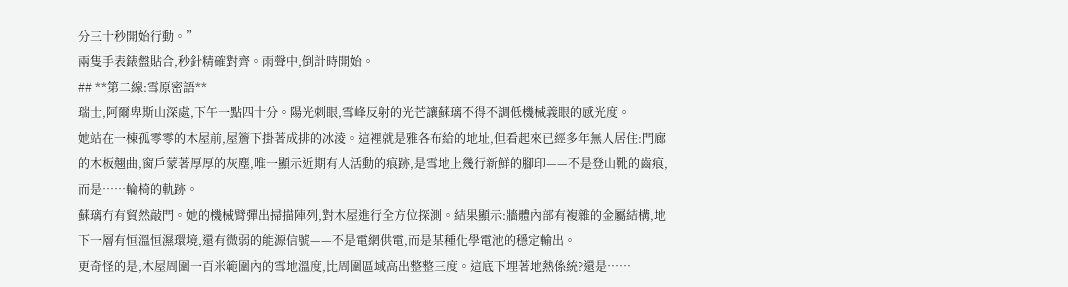分三十秒開始行動。”
兩隻手表錶盤貼合,秒針精確對齊。雨聲中,倒計時開始。
## **第二線:雪原密語**
瑞士,阿爾卑斯山深處,下午一點四十分。陽光刺眼,雪峰反射的光芒讓蘇璃不得不調低機械義眼的感光度。
她站在一棟孤零零的木屋前,屋簷下掛著成排的冰淩。這裡就是雅各布給的地址,但看起來已經多年無人居住:門廊的木板翹曲,窗戶蒙著厚厚的灰塵,唯一顯示近期有人活動的痕跡,是雪地上幾行新鮮的腳印——不是登山靴的齒痕,而是……輪椅的軌跡。
蘇璃冇有貿然敲門。她的機械臂彈出掃描陣列,對木屋進行全方位探測。結果顯示:牆體內部有複雜的金屬結構,地下一層有恒溫恒濕環境,還有微弱的能源信號——不是電網供電,而是某種化學電池的穩定輸出。
更奇怪的是,木屋周圍一百米範圍內的雪地溫度,比周圍區域高出整整三度。這底下埋著地熱係統?還是……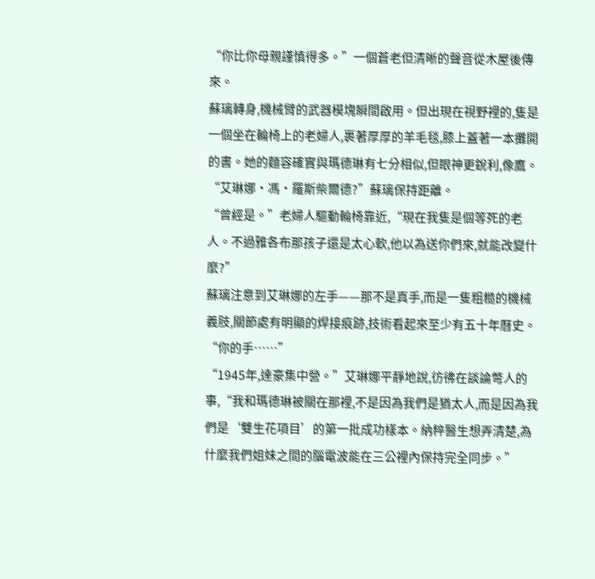“你比你母親謹慎得多。”一個蒼老但清晰的聲音從木屋後傳來。
蘇璃轉身,機械臂的武器模塊瞬間啟用。但出現在視野裡的,隻是一個坐在輪椅上的老婦人,裹著厚厚的羊毛毯,膝上蓋著一本攤開的書。她的麵容確實與瑪德琳有七分相似,但眼神更銳利,像鷹。
“艾琳娜·馮·羅斯柴爾德?”蘇璃保持距離。
“曾經是。”老婦人驅動輪椅靠近,“現在我隻是個等死的老人。不過雅各布那孩子還是太心軟,他以為送你們來,就能改變什麼?”
蘇璃注意到艾琳娜的左手——那不是真手,而是一隻粗糙的機械義肢,關節處有明顯的焊接痕跡,技術看起來至少有五十年曆史。
“你的手……”
“1945年,達豪集中營。”艾琳娜平靜地說,彷彿在談論彆人的事,“我和瑪德琳被關在那裡,不是因為我們是猶太人,而是因為我們是‘雙生花項目’的第一批成功樣本。納粹醫生想弄清楚,為什麼我們姐妹之間的腦電波能在三公裡內保持完全同步。”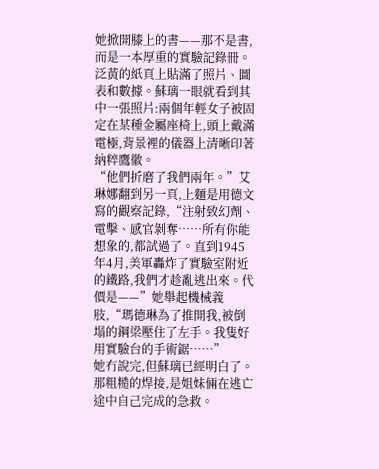她掀開膝上的書——那不是書,而是一本厚重的實驗記錄冊。泛黃的紙頁上貼滿了照片、圖表和數據。蘇璃一眼就看到其中一張照片:兩個年輕女子被固定在某種金屬座椅上,頭上戴滿電極,背景裡的儀器上清晰印著納粹鷹徽。
“他們折磨了我們兩年。”艾琳娜翻到另一頁,上麵是用德文寫的觀察記錄,“注射致幻劑、電擊、感官剝奪……所有你能想象的,都試過了。直到1945年4月,美軍轟炸了實驗室附近的鐵路,我們才趁亂逃出來。代價是——”她舉起機械義肢,“瑪德琳為了推開我,被倒塌的鋼梁壓住了左手。我隻好用實驗台的手術鋸……”
她冇說完,但蘇璃已經明白了。那粗糙的焊接,是姐妹倆在逃亡途中自己完成的急救。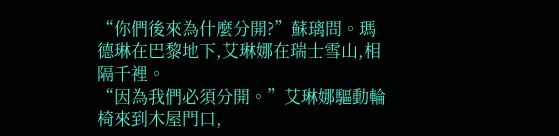“你們後來為什麼分開?”蘇璃問。瑪德琳在巴黎地下,艾琳娜在瑞士雪山,相隔千裡。
“因為我們必須分開。”艾琳娜驅動輪椅來到木屋門口,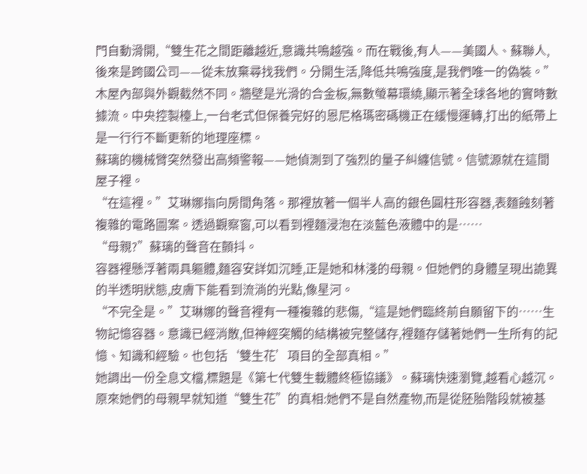門自動滑開,“雙生花之間距離越近,意識共鳴越強。而在戰後,有人——美國人、蘇聯人,後來是跨國公司——從未放棄尋找我們。分開生活,降低共鳴強度,是我們唯一的偽裝。”
木屋內部與外觀截然不同。牆壁是光滑的合金板,無數螢幕環繞,顯示著全球各地的實時數據流。中央控製檯上,一台老式但保養完好的恩尼格瑪密碼機正在緩慢運轉,打出的紙帶上是一行行不斷更新的地理座標。
蘇璃的機械臂突然發出高頻警報——她偵測到了強烈的量子糾纏信號。信號源就在這間屋子裡。
“在這裡。”艾琳娜指向房間角落。那裡放著一個半人高的銀色圓柱形容器,表麵蝕刻著複雜的電路圖案。透過觀察窗,可以看到裡麵浸泡在淡藍色液體中的是……
“母親?”蘇璃的聲音在顫抖。
容器裡懸浮著兩具軀體,麵容安詳如沉睡,正是她和林淺的母親。但她們的身體呈現出詭異的半透明狀態,皮膚下能看到流淌的光點,像星河。
“不完全是。”艾琳娜的聲音裡有一種複雜的悲傷,“這是她們臨終前自願留下的……生物記憶容器。意識已經消散,但神經突觸的結構被完整儲存,裡麵存儲著她們一生所有的記憶、知識和經驗。也包括‘雙生花’項目的全部真相。”
她調出一份全息文檔,標題是《第七代雙生載體終極協議》。蘇璃快速瀏覽,越看心越沉。原來她們的母親早就知道“雙生花”的真相:她們不是自然產物,而是從胚胎階段就被基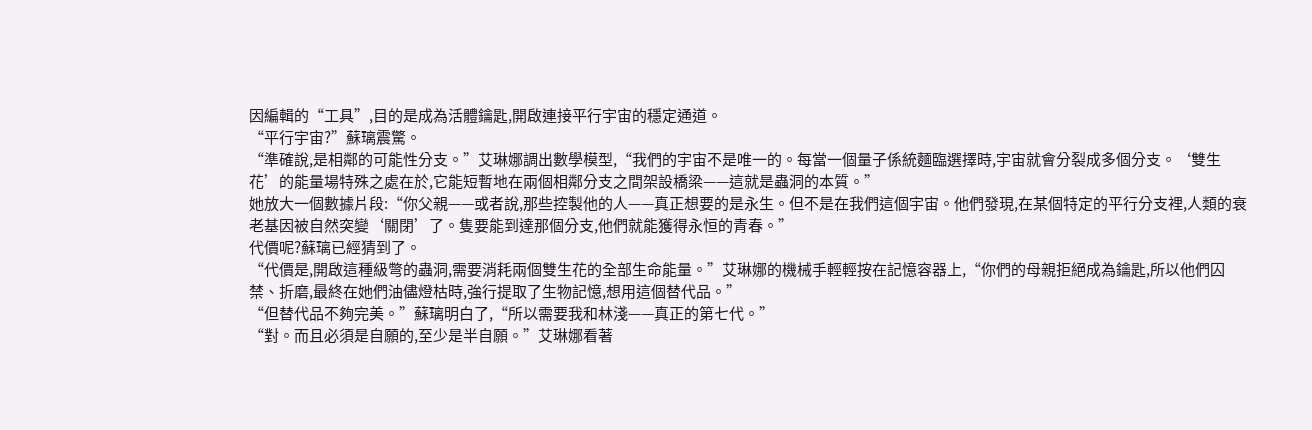因編輯的“工具”,目的是成為活體鑰匙,開啟連接平行宇宙的穩定通道。
“平行宇宙?”蘇璃震驚。
“準確說,是相鄰的可能性分支。”艾琳娜調出數學模型,“我們的宇宙不是唯一的。每當一個量子係統麵臨選擇時,宇宙就會分裂成多個分支。‘雙生花’的能量場特殊之處在於,它能短暫地在兩個相鄰分支之間架設橋梁——這就是蟲洞的本質。”
她放大一個數據片段:“你父親——或者說,那些控製他的人——真正想要的是永生。但不是在我們這個宇宙。他們發現,在某個特定的平行分支裡,人類的衰老基因被自然突變‘關閉’了。隻要能到達那個分支,他們就能獲得永恒的青春。”
代價呢?蘇璃已經猜到了。
“代價是,開啟這種級彆的蟲洞,需要消耗兩個雙生花的全部生命能量。”艾琳娜的機械手輕輕按在記憶容器上,“你們的母親拒絕成為鑰匙,所以他們囚禁、折磨,最終在她們油儘燈枯時,強行提取了生物記憶,想用這個替代品。”
“但替代品不夠完美。”蘇璃明白了,“所以需要我和林淺——真正的第七代。”
“對。而且必須是自願的,至少是半自願。”艾琳娜看著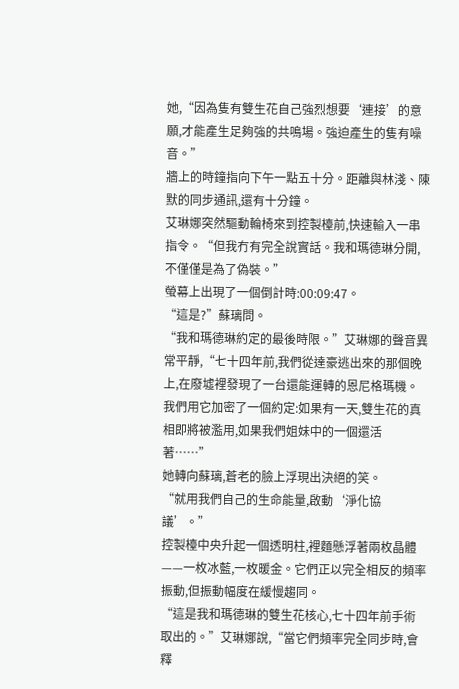她,“因為隻有雙生花自己強烈想要‘連接’的意願,才能產生足夠強的共鳴場。強迫產生的隻有噪音。”
牆上的時鐘指向下午一點五十分。距離與林淺、陳默的同步通訊,還有十分鐘。
艾琳娜突然驅動輪椅來到控製檯前,快速輸入一串指令。“但我冇有完全說實話。我和瑪德琳分開,不僅僅是為了偽裝。”
螢幕上出現了一個倒計時:00:09:47。
“這是?”蘇璃問。
“我和瑪德琳約定的最後時限。”艾琳娜的聲音異常平靜,“七十四年前,我們從達豪逃出來的那個晚上,在廢墟裡發現了一台還能運轉的恩尼格瑪機。我們用它加密了一個約定:如果有一天,雙生花的真相即將被濫用,如果我們姐妹中的一個還活著……”
她轉向蘇璃,蒼老的臉上浮現出決絕的笑。
“就用我們自己的生命能量,啟動‘淨化協議’。”
控製檯中央升起一個透明柱,裡麵懸浮著兩枚晶體——一枚冰藍,一枚暖金。它們正以完全相反的頻率振動,但振動幅度在緩慢趨同。
“這是我和瑪德琳的雙生花核心,七十四年前手術取出的。”艾琳娜說,“當它們頻率完全同步時,會釋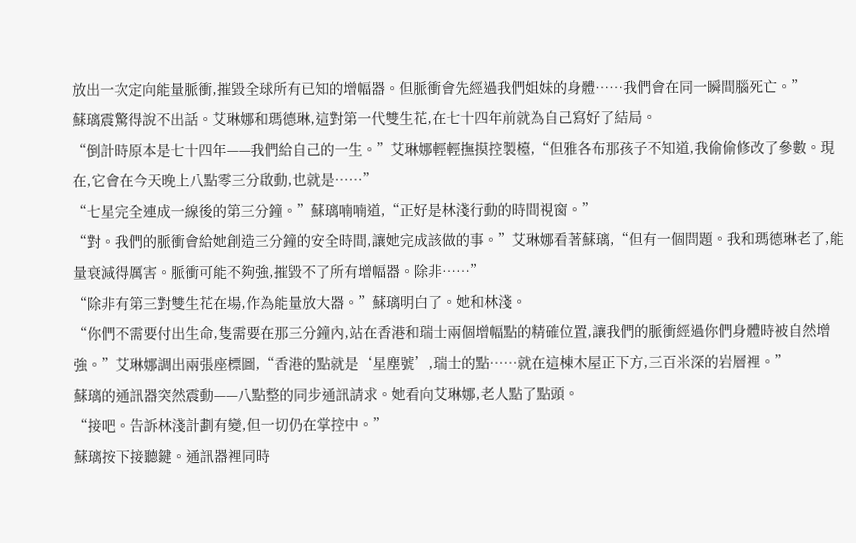放出一次定向能量脈衝,摧毀全球所有已知的增幅器。但脈衝會先經過我們姐妹的身體……我們會在同一瞬間腦死亡。”
蘇璃震驚得說不出話。艾琳娜和瑪德琳,這對第一代雙生花,在七十四年前就為自己寫好了結局。
“倒計時原本是七十四年——我們給自己的一生。”艾琳娜輕輕撫摸控製檯,“但雅各布那孩子不知道,我偷偷修改了參數。現在,它會在今天晚上八點零三分啟動,也就是……”
“七星完全連成一線後的第三分鐘。”蘇璃喃喃道,“正好是林淺行動的時間視窗。”
“對。我們的脈衝會給她創造三分鐘的安全時間,讓她完成該做的事。”艾琳娜看著蘇璃,“但有一個問題。我和瑪德琳老了,能量衰減得厲害。脈衝可能不夠強,摧毀不了所有增幅器。除非……”
“除非有第三對雙生花在場,作為能量放大器。”蘇璃明白了。她和林淺。
“你們不需要付出生命,隻需要在那三分鐘內,站在香港和瑞士兩個增幅點的精確位置,讓我們的脈衝經過你們身體時被自然增強。”艾琳娜調出兩張座標圖,“香港的點就是‘星塵號’,瑞士的點……就在這棟木屋正下方,三百米深的岩層裡。”
蘇璃的通訊器突然震動——八點整的同步通訊請求。她看向艾琳娜,老人點了點頭。
“接吧。告訴林淺計劃有變,但一切仍在掌控中。”
蘇璃按下接聽鍵。通訊器裡同時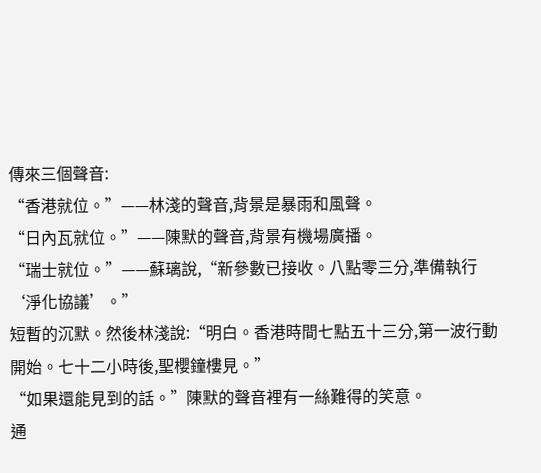傳來三個聲音:
“香港就位。”——林淺的聲音,背景是暴雨和風聲。
“日內瓦就位。”——陳默的聲音,背景有機場廣播。
“瑞士就位。”——蘇璃說,“新參數已接收。八點零三分,準備執行‘淨化協議’。”
短暫的沉默。然後林淺說:“明白。香港時間七點五十三分,第一波行動開始。七十二小時後,聖櫻鐘樓見。”
“如果還能見到的話。”陳默的聲音裡有一絲難得的笑意。
通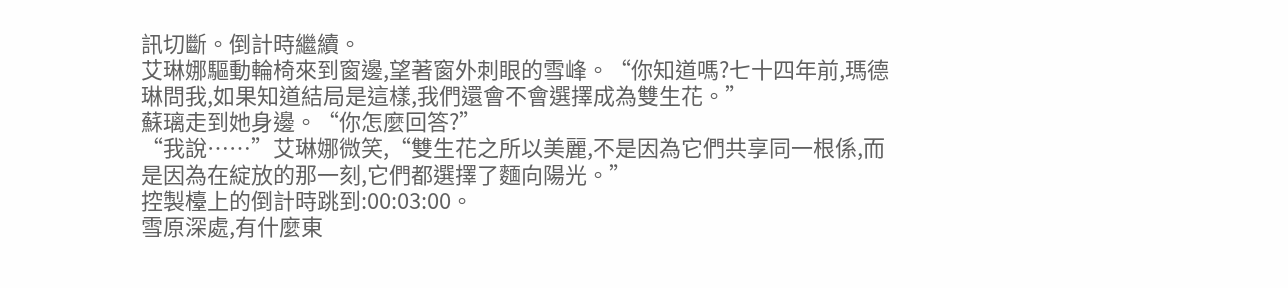訊切斷。倒計時繼續。
艾琳娜驅動輪椅來到窗邊,望著窗外刺眼的雪峰。“你知道嗎?七十四年前,瑪德琳問我,如果知道結局是這樣,我們還會不會選擇成為雙生花。”
蘇璃走到她身邊。“你怎麼回答?”
“我說……”艾琳娜微笑,“雙生花之所以美麗,不是因為它們共享同一根係,而是因為在綻放的那一刻,它們都選擇了麵向陽光。”
控製檯上的倒計時跳到:00:03:00。
雪原深處,有什麼東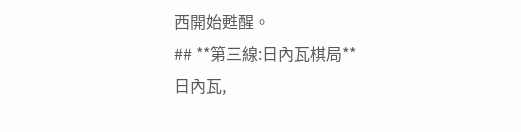西開始甦醒。
## **第三線:日內瓦棋局**
日內瓦,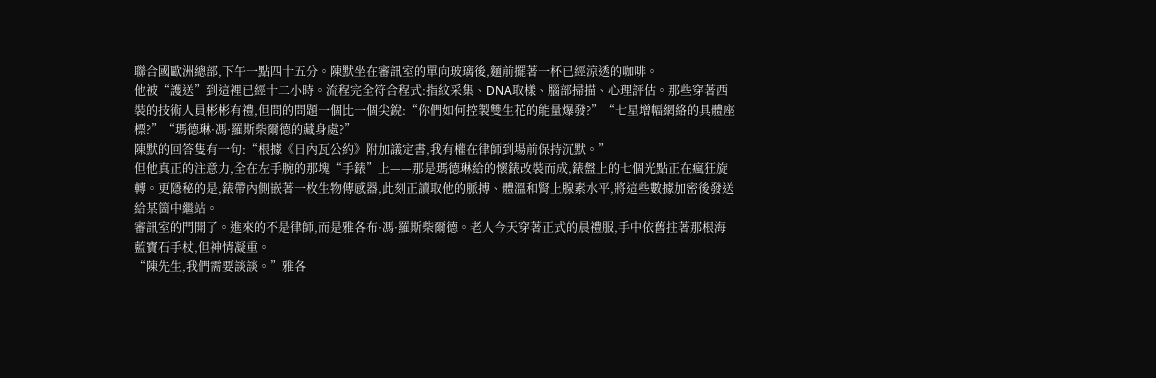聯合國歐洲總部,下午一點四十五分。陳默坐在審訊室的單向玻璃後,麵前擺著一杯已經涼透的咖啡。
他被“護送”到這裡已經十二小時。流程完全符合程式:指紋采集、DNA取樣、腦部掃描、心理評估。那些穿著西裝的技術人員彬彬有禮,但問的問題一個比一個尖銳:“你們如何控製雙生花的能量爆發?”“七星增幅網絡的具體座標?”“瑪德琳·馮·羅斯柴爾德的藏身處?”
陳默的回答隻有一句:“根據《日內瓦公約》附加議定書,我有權在律師到場前保持沉默。”
但他真正的注意力,全在左手腕的那塊“手錶”上——那是瑪德琳給的懷錶改裝而成,錶盤上的七個光點正在瘋狂旋轉。更隱秘的是,錶帶內側嵌著一枚生物傳感器,此刻正讀取他的脈搏、體溫和腎上腺素水平,將這些數據加密後發送給某箇中繼站。
審訊室的門開了。進來的不是律師,而是雅各布·馮·羅斯柴爾德。老人今天穿著正式的晨禮服,手中依舊拄著那根海藍寶石手杖,但神情凝重。
“陳先生,我們需要談談。”雅各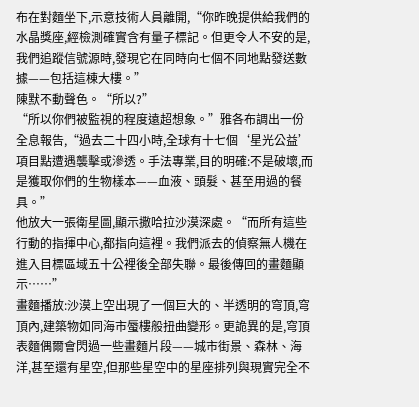布在對麵坐下,示意技術人員離開,“你昨晚提供給我們的水晶獎座,經檢測確實含有量子標記。但更令人不安的是,我們追蹤信號源時,發現它在同時向七個不同地點發送數據——包括這棟大樓。”
陳默不動聲色。“所以?”
“所以你們被監視的程度遠超想象。”雅各布調出一份全息報告,“過去二十四小時,全球有十七個‘星光公益’項目點遭遇襲擊或滲透。手法專業,目的明確:不是破壞,而是獲取你們的生物樣本——血液、頭髮、甚至用過的餐具。”
他放大一張衛星圖,顯示撒哈拉沙漠深處。“而所有這些行動的指揮中心,都指向這裡。我們派去的偵察無人機在進入目標區域五十公裡後全部失聯。最後傳回的畫麵顯示……”
畫麵播放:沙漠上空出現了一個巨大的、半透明的穹頂,穹頂內,建築物如同海市蜃樓般扭曲變形。更詭異的是,穹頂表麵偶爾會閃過一些畫麵片段——城市街景、森林、海洋,甚至還有星空,但那些星空中的星座排列與現實完全不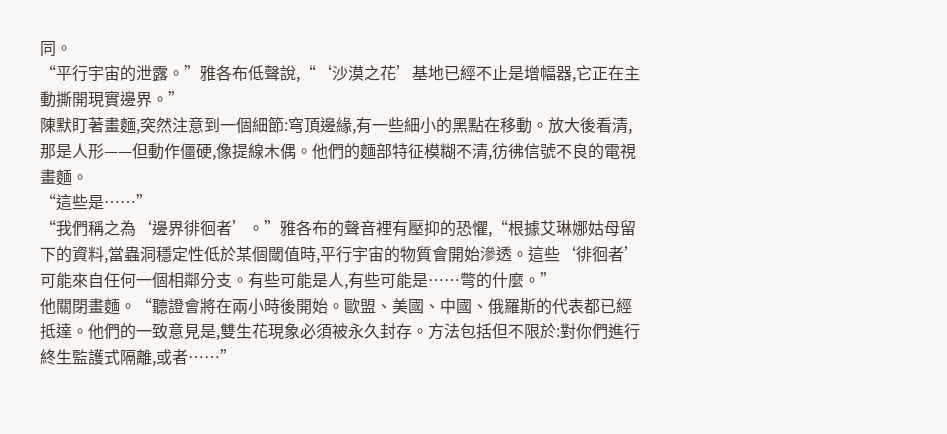同。
“平行宇宙的泄露。”雅各布低聲說,“‘沙漠之花’基地已經不止是增幅器,它正在主動撕開現實邊界。”
陳默盯著畫麵,突然注意到一個細節:穹頂邊緣,有一些細小的黑點在移動。放大後看清,那是人形——但動作僵硬,像提線木偶。他們的麵部特征模糊不清,彷彿信號不良的電視畫麵。
“這些是……”
“我們稱之為‘邊界徘徊者’。”雅各布的聲音裡有壓抑的恐懼,“根據艾琳娜姑母留下的資料,當蟲洞穩定性低於某個閾值時,平行宇宙的物質會開始滲透。這些‘徘徊者’可能來自任何一個相鄰分支。有些可能是人,有些可能是……彆的什麼。”
他關閉畫麵。“聽證會將在兩小時後開始。歐盟、美國、中國、俄羅斯的代表都已經抵達。他們的一致意見是,雙生花現象必須被永久封存。方法包括但不限於:對你們進行終生監護式隔離,或者……”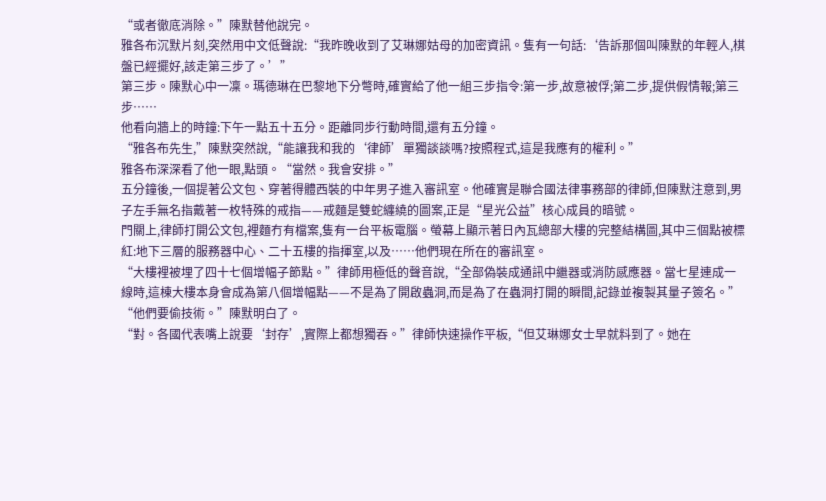“或者徹底消除。”陳默替他說完。
雅各布沉默片刻,突然用中文低聲說:“我昨晚收到了艾琳娜姑母的加密資訊。隻有一句話:‘告訴那個叫陳默的年輕人,棋盤已經擺好,該走第三步了。’”
第三步。陳默心中一凜。瑪德琳在巴黎地下分彆時,確實給了他一組三步指令:第一步,故意被俘;第二步,提供假情報;第三步……
他看向牆上的時鐘:下午一點五十五分。距離同步行動時間,還有五分鐘。
“雅各布先生,”陳默突然說,“能讓我和我的‘律師’單獨談談嗎?按照程式,這是我應有的權利。”
雅各布深深看了他一眼,點頭。“當然。我會安排。”
五分鐘後,一個提著公文包、穿著得體西裝的中年男子進入審訊室。他確實是聯合國法律事務部的律師,但陳默注意到,男子左手無名指戴著一枚特殊的戒指——戒麵是雙蛇纏繞的圖案,正是“星光公益”核心成員的暗號。
門關上,律師打開公文包,裡麵冇有檔案,隻有一台平板電腦。螢幕上顯示著日內瓦總部大樓的完整結構圖,其中三個點被標紅:地下三層的服務器中心、二十五樓的指揮室,以及……他們現在所在的審訊室。
“大樓裡被埋了四十七個增幅子節點。”律師用極低的聲音說,“全部偽裝成通訊中繼器或消防感應器。當七星連成一線時,這棟大樓本身會成為第八個增幅點——不是為了開啟蟲洞,而是為了在蟲洞打開的瞬間,記錄並複製其量子簽名。”
“他們要偷技術。”陳默明白了。
“對。各國代表嘴上說要‘封存’,實際上都想獨吞。”律師快速操作平板,“但艾琳娜女士早就料到了。她在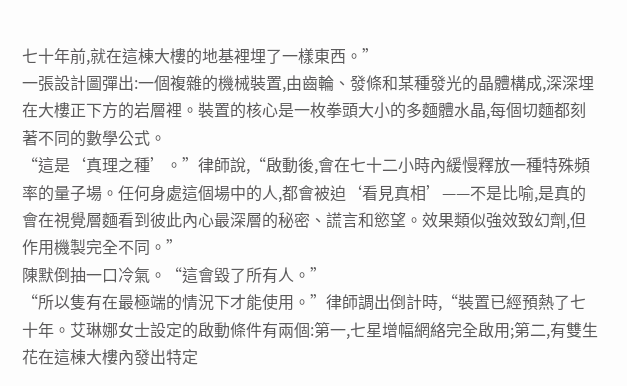七十年前,就在這棟大樓的地基裡埋了一樣東西。”
一張設計圖彈出:一個複雜的機械裝置,由齒輪、發條和某種發光的晶體構成,深深埋在大樓正下方的岩層裡。裝置的核心是一枚拳頭大小的多麵體水晶,每個切麵都刻著不同的數學公式。
“這是‘真理之種’。”律師說,“啟動後,會在七十二小時內緩慢釋放一種特殊頻率的量子場。任何身處這個場中的人,都會被迫‘看見真相’——不是比喻,是真的會在視覺層麵看到彼此內心最深層的秘密、謊言和慾望。效果類似強效致幻劑,但作用機製完全不同。”
陳默倒抽一口冷氣。“這會毀了所有人。”
“所以隻有在最極端的情況下才能使用。”律師調出倒計時,“裝置已經預熱了七十年。艾琳娜女士設定的啟動條件有兩個:第一,七星增幅網絡完全啟用;第二,有雙生花在這棟大樓內發出特定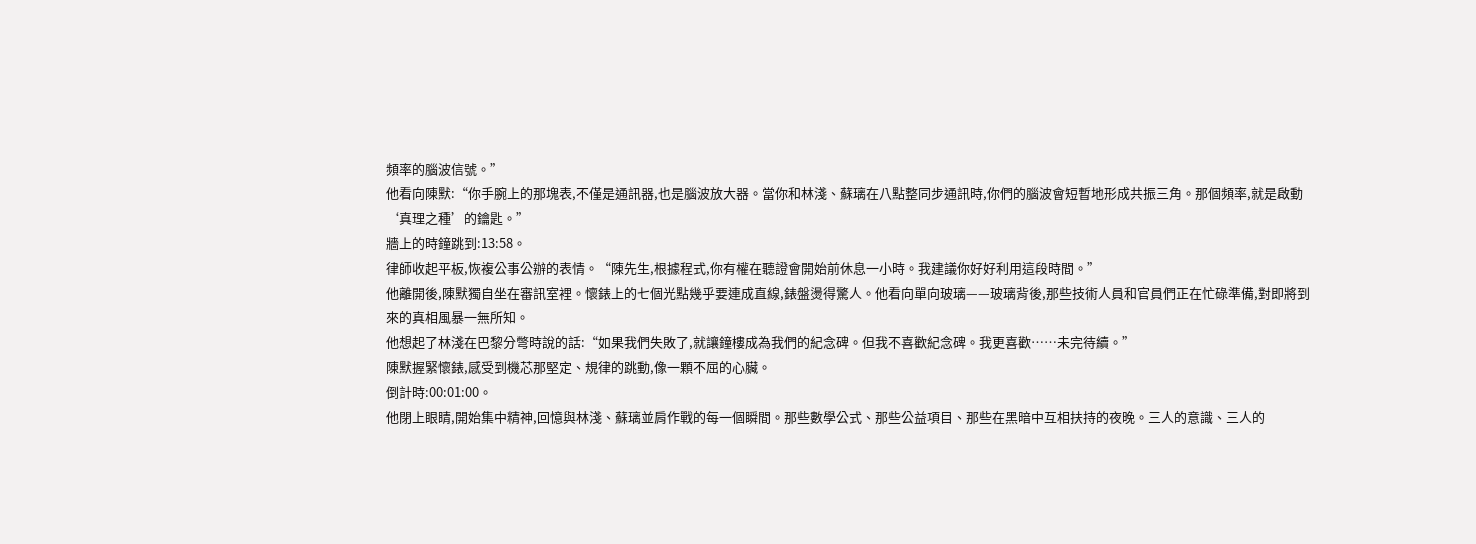頻率的腦波信號。”
他看向陳默:“你手腕上的那塊表,不僅是通訊器,也是腦波放大器。當你和林淺、蘇璃在八點整同步通訊時,你們的腦波會短暫地形成共振三角。那個頻率,就是啟動‘真理之種’的鑰匙。”
牆上的時鐘跳到:13:58。
律師收起平板,恢複公事公辦的表情。“陳先生,根據程式,你有權在聽證會開始前休息一小時。我建議你好好利用這段時間。”
他離開後,陳默獨自坐在審訊室裡。懷錶上的七個光點幾乎要連成直線,錶盤燙得驚人。他看向單向玻璃——玻璃背後,那些技術人員和官員們正在忙碌準備,對即將到來的真相風暴一無所知。
他想起了林淺在巴黎分彆時說的話:“如果我們失敗了,就讓鐘樓成為我們的紀念碑。但我不喜歡紀念碑。我更喜歡……未完待續。”
陳默握緊懷錶,感受到機芯那堅定、規律的跳動,像一顆不屈的心臟。
倒計時:00:01:00。
他閉上眼睛,開始集中精神,回憶與林淺、蘇璃並肩作戰的每一個瞬間。那些數學公式、那些公益項目、那些在黑暗中互相扶持的夜晚。三人的意識、三人的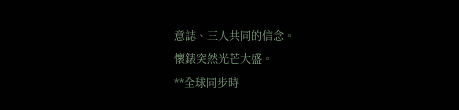意誌、三人共同的信念。
懷錶突然光芒大盛。
**全球同步時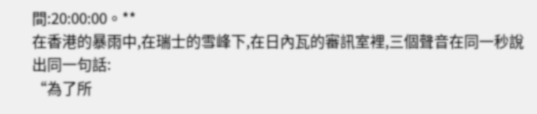間:20:00:00。**
在香港的暴雨中,在瑞士的雪峰下,在日內瓦的審訊室裡,三個聲音在同一秒說出同一句話:
“為了所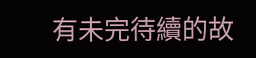有未完待續的故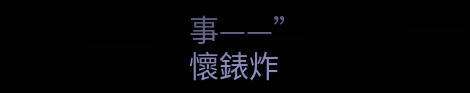事——”
懷錶炸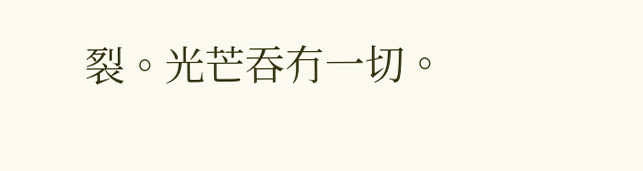裂。光芒吞冇一切。